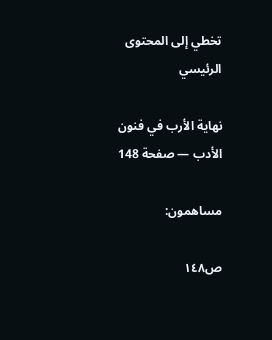تخطي إلى المحتوى الرئيسي

نهاية الأرب في فنون الأدب — صفحة 148

مساهمون:

ص١٤٨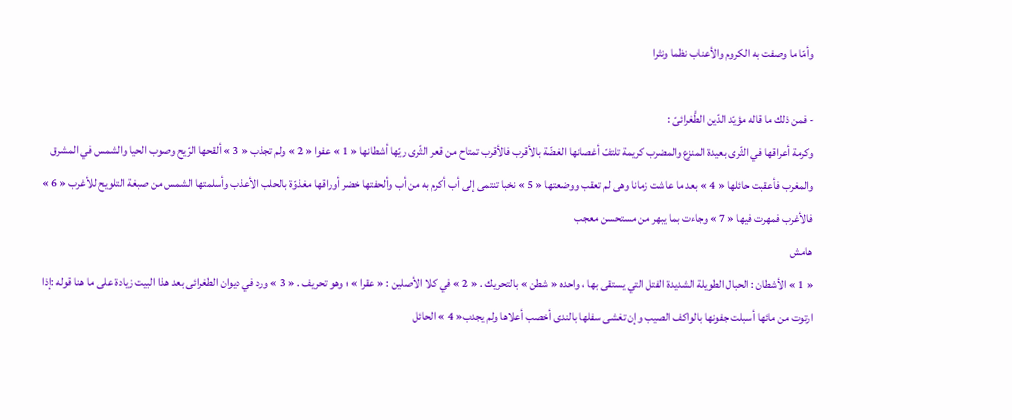وأمّا ما وصفت به الكروم والأعناب نظما ونثرا

- فمن ذلك ما قاله مؤيّد الدّين الطَّغرائىّ :
وكرمة أعراقها في الثّرى بعيدة المنزع والمضرب كريمة تلتفّ أغصانها الغضّة بالأقرب فالأقرب تمتاح من قعر الثّرى ريّها أشطانها « 1 » عفوا « 2 » ولم تجذب « 3 » ألقحها الرّيح وصوب الحيا والشمس في المشرق والمغرب فأعقبت حائلها « 4 » بعد ما عاشت زمانا وهى لم تعقب ووضعتها « 5 » نخبا تنتمى إلى أب أكرم به من أب وألحفتها خضر أوراقها مغذوّة بالحلب الأعذب وأسلمتها الشمس من صبغة التلويح للأغرب « 6 » فالأغرب فمهرت فيها « 7 » وجاءت بما يبهر من مستحسن معجب
هامش
« 1 » الأشطان : الحبال الطويلة الشديدة الفتل التي يستقى بها ، واحده « شطن » بالتحريك . « 2 » في كلا الأصلين : « عقرا » ؛ وهو تحريف . « 3 » ورد في ديوان الطغرائى بعد هذا البيت زيادة على ما هنا قوله :إذا ارتوت من مائها أسبلت جفونها بالواكف الصيب وإن تغشى سفلها بالندى أخصب أعلاها ولم يجدب« 4 » الحائل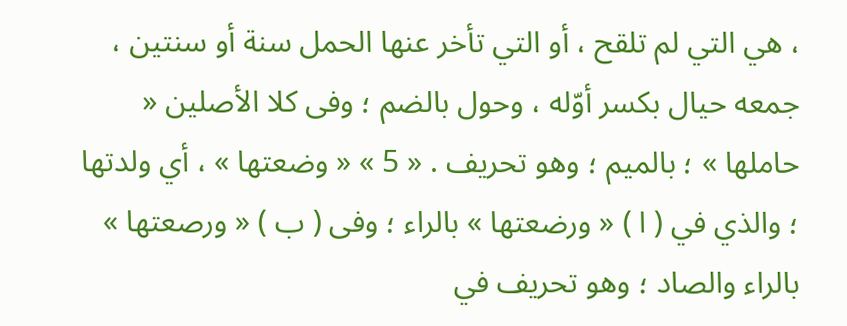، هي التي لم تلقح ، أو التي تأخر عنها الحمل سنة أو سنتين ، جمعه حيال بكسر أوّله ، وحول بالضم ؛ وفى كلا الأصلين « حاملها » ؛ بالميم ؛ وهو تحريف . « 5 » « وضعتها » ، أي ولدتها ؛ والذي في ( ا ) « ورضعتها » بالراء ؛ وفى ( ب ) « ورصعتها » بالراء والصاد ؛ وهو تحريف في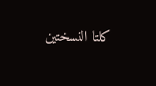كلتا النسختين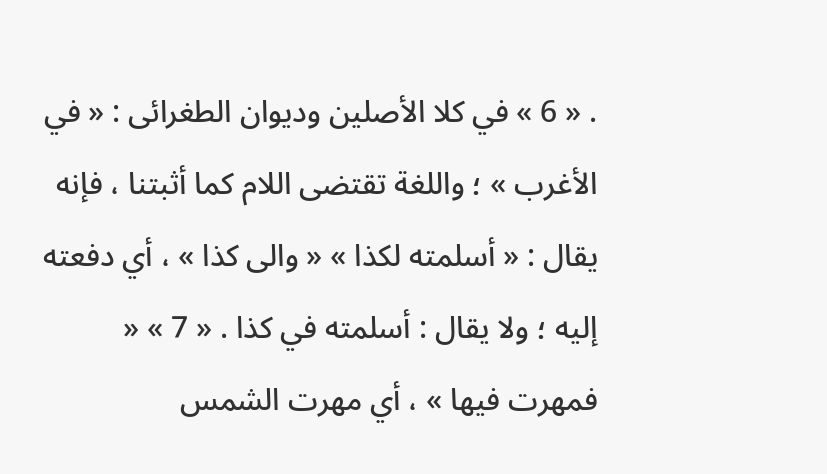. « 6 » في كلا الأصلين وديوان الطغرائى : « في الأغرب » ؛ واللغة تقتضى اللام كما أثبتنا ، فإنه يقال : « أسلمته لكذا » « والى كذا » ، أي دفعته إليه ؛ ولا يقال : أسلمته في كذا . « 7 » « فمهرت فيها » ، أي مهرت الشمس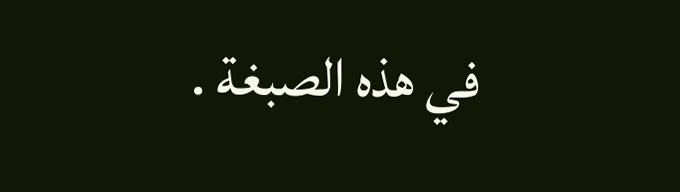في هذه الصبغة .